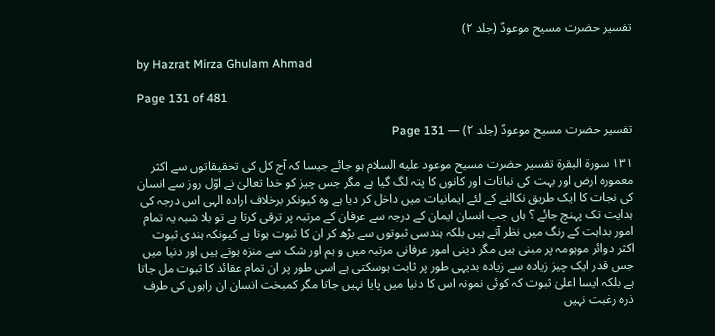تفسیر حضرت مسیح موعودؑ (جلد ۲)

by Hazrat Mirza Ghulam Ahmad

Page 131 of 481

تفسیر حضرت مسیح موعودؑ (جلد ۲) — Page 131

۱۳۱ سورة البقرة تفسیر حضرت مسیح موعود علیه السلام ہو جائے جیسا کہ آج کل کی تحقیقاتوں سے اکثر معمورہ ارض اور بہت کی نباتات اور کانوں کا پتہ لگ گیا ہے مگر جس چیز کو خدا تعالیٰ نے اوّل روز سے انسان کی نجات کا ایک طریق نکالنے کے لئے ایمانیات میں داخل کر دیا ہے وہ کیونکر برخلاف ارادہ الہی اس درجہ کی ہدایت تک پہنچ جائے ؟ ہاں جب انسان ایمان کے درجہ سے عرفان کے مرتبہ پر ترقی کرتا ہے تو بلا شبہ یہ تمام امور بداہت کے رنگ میں نظر آتے ہیں بلکہ ہندسی ثبوتوں سے بڑھ کر ان کا ثبوت ہوتا ہے کیونکہ ہندی ثبوت اکثر دوائر موہومہ پر مبنی ہیں مگر دینی امور عرفانی مرتبہ میں و ہم اور شک سے منزہ ہوتے ہیں اور دنیا میں جس قدر ایک چیز زیادہ سے زیادہ بدیہی طور پر ثابت ہوسکتی ہے اسی طور پر ان تمام عقائد کا ثبوت مل جاتا ہے بلکہ ایسا اعلیٰ ثبوت کہ کوئی نمونہ اس کا دنیا میں پایا نہیں جاتا مگر کمبخت انسان ان راہوں کی طرف ذرہ رغبت نہیں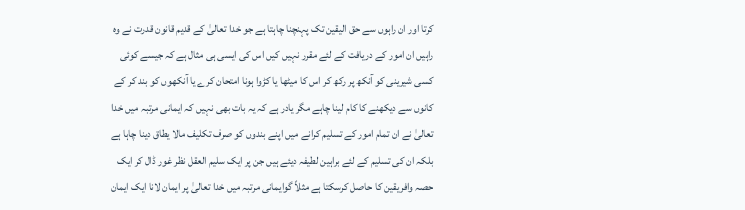کرتا اور ان راہوں سے حق الیقین تک پہنچنا چاہتا ہے جو خدا تعالیٰ کے قدیم قانون قدرت نے وہ راہیں ان امور کے دریافت کے لئے مقرر نہیں کیں اس کی ایسی ہی مثال ہے کہ جیسے کوئی کسی شیرینی کو آنکھ پر رکھ کر اس کا میٹھا یا کڑوا ہونا امتحان کرے یا آنکھوں کو بند کر کے کانوں سے دیکھنے کا کام لینا چاہے مگر یادر ہے کہ یہ بات بھی نہیں کہ ایمانی مرتبہ میں خدا تعالیٰ نے ان تمام امور کے تسلیم کرانے میں اپنے بندوں کو صرف تکلیف مالا يطاق دینا چاہا ہے بلکہ ان کی تسلیم کے لئے براہین لطیفہ دیئے ہیں جن پر ایک سلیم العقل نظر غور ڈال کر ایک حصہ وافریقین کا حاصل کرسکتا ہے مثلاً گوایمانی مرتبہ میں خدا تعالیٰ پر ایمان لانا ایک ایمان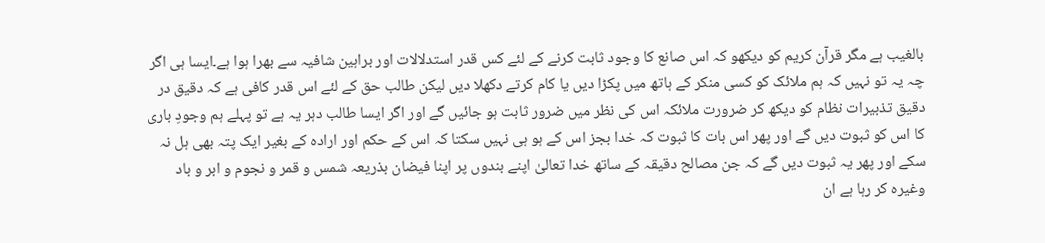بالغیب ہے مگر قرآن کریم کو دیکھو کہ اس صانع کا وجود ثابت کرنے کے لئے کس قدر استدلالات اور براہین شافیہ سے بھرا ہوا ہے۔ایسا ہی اگر چہ یہ تو نہیں کہ ہم ملائک کو کسی منکر کے ہاتھ میں پکڑا دیں یا کام کرتے دکھلا دیں لیکن طالب حق کے لئے اس قدر کافی ہے کہ دقیق در دقیق تذبیرات نظام کو دیکھ کر ضرورت ملائکہ اس کی نظر میں ضرور ثابت ہو جائیں گے اور اگر ایسا طالب دہر یہ ہے تو پہلے ہم وجودِ باری کا اس کو ثبوت دیں گے اور پھر اس بات کا ثبوت کہ خدا بجز اس کے ہو ہی نہیں سکتا کہ اس کے حکم اور ارادہ کے بغیر ایک پتہ بھی ہل نہ سکے اور پھر یہ ثبوت دیں گے کہ جن مصالح دقیقہ کے ساتھ خدا تعالیٰ اپنے بندوں پر اپنا فیضان بذریعہ شمس و قمر و نجوم و ابر و باد وغیرہ کر رہا ہے ان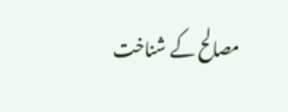مصالح کے شناخت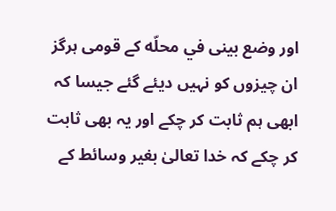اور وضع بینی في محلّه کے قومی ہرگز ان چیزوں کو نہیں دیئے گئے جیسا کہ ابھی ہم ثابت کر چکے اور یہ بھی ثابت کر چکے کہ خدا تعالیٰ بغیر وسائط کے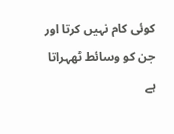کوئی کام نہیں کرتا اور جن کو وسائط ٹھہراتا ہے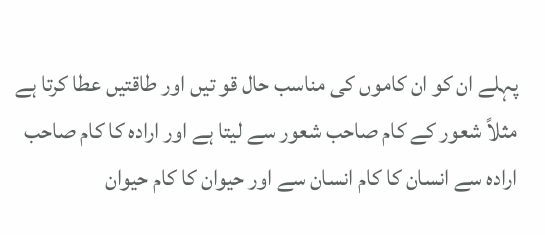پہلے ان کو ان کاموں کی مناسب حال قو تیں اور طاقتیں عطا کرتا ہے مثلاً شعور کے کام صاحب شعور سے لیتا ہے اور ارادہ کا کام صاحب ارادہ سے انسان کا کام انسان سے اور حیوان کا کام حیوان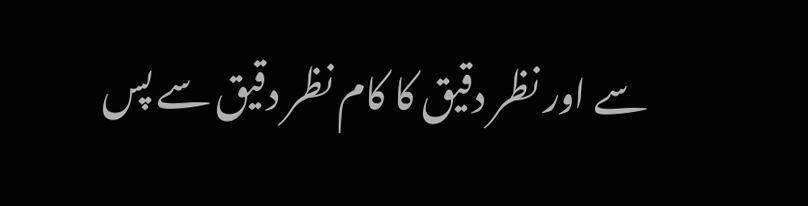سے اور نظر دقیق کا کام نظر دقیق سے پس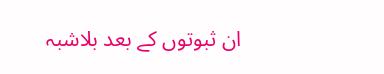ان ثبوتوں کے بعد بلاشبہ